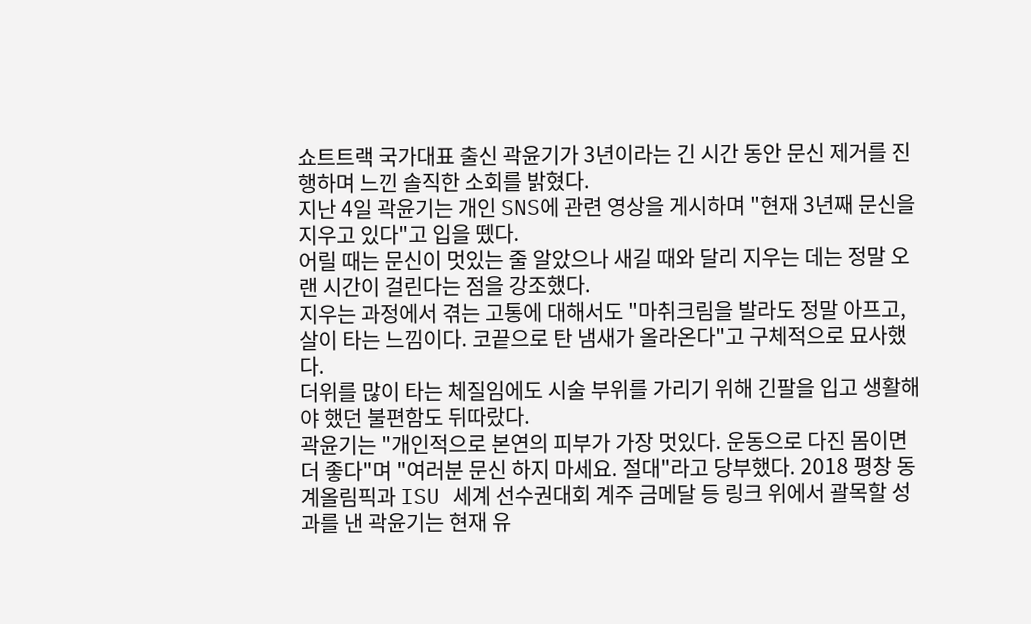쇼트트랙 국가대표 출신 곽윤기가 3년이라는 긴 시간 동안 문신 제거를 진행하며 느낀 솔직한 소회를 밝혔다.
지난 4일 곽윤기는 개인 SNS에 관련 영상을 게시하며 "현재 3년째 문신을 지우고 있다"고 입을 뗐다.
어릴 때는 문신이 멋있는 줄 알았으나 새길 때와 달리 지우는 데는 정말 오랜 시간이 걸린다는 점을 강조했다.
지우는 과정에서 겪는 고통에 대해서도 "마취크림을 발라도 정말 아프고, 살이 타는 느낌이다. 코끝으로 탄 냄새가 올라온다"고 구체적으로 묘사했다.
더위를 많이 타는 체질임에도 시술 부위를 가리기 위해 긴팔을 입고 생활해야 했던 불편함도 뒤따랐다.
곽윤기는 "개인적으로 본연의 피부가 가장 멋있다. 운동으로 다진 몸이면 더 좋다"며 "여러분 문신 하지 마세요. 절대"라고 당부했다. 2018 평창 동계올림픽과 ISU 세계 선수권대회 계주 금메달 등 링크 위에서 괄목할 성과를 낸 곽윤기는 현재 유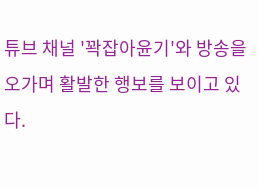튜브 채널 '꽉잡아윤기'와 방송을 오가며 활발한 행보를 보이고 있다.